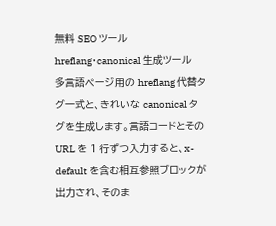無料 SEO ツール
hreflang・canonical 生成ツール
多言語ページ用の hreflang 代替タグ一式と、きれいな canonical タグを生成します。言語コードとその URL を 1 行ずつ入力すると、x-default を含む相互参照ブロックが出力され、そのま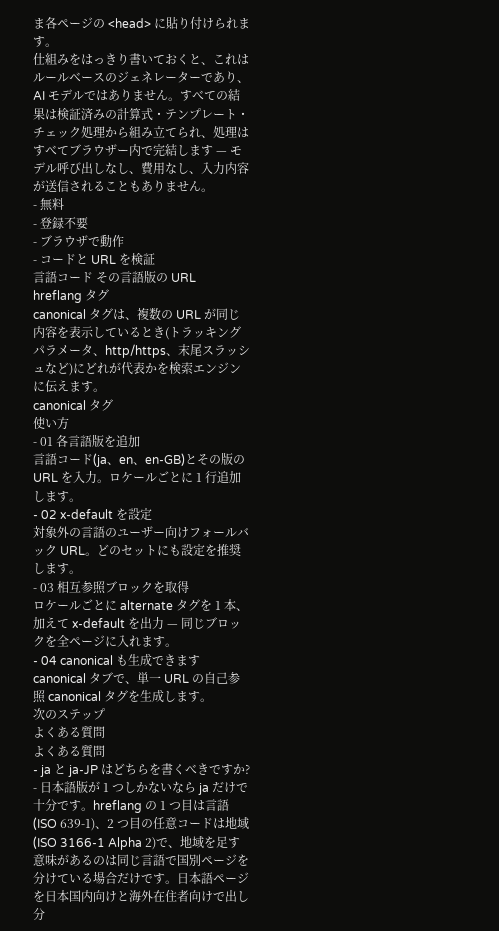ま各ページの <head> に貼り付けられます。
仕組みをはっきり書いておくと、これはルールベースのジェネレーターであり、AI モデルではありません。すべての結果は検証済みの計算式・テンプレート・チェック処理から組み立てられ、処理はすべてブラウザー内で完結します — モデル呼び出しなし、費用なし、入力内容が送信されることもありません。
- 無料
- 登録不要
- ブラウザで動作
- コードと URL を検証
言語コード その言語版の URL
hreflang タグ
canonical タグは、複数の URL が同じ内容を表示しているとき(トラッキングパラメータ、http/https、末尾スラッシュなど)にどれが代表かを検索エンジンに伝えます。
canonical タグ
使い方
- 01 各言語版を追加
言語コード(ja、en、en-GB)とその版の URL を入力。ロケールごとに 1 行追加します。
- 02 x-default を設定
対象外の言語のユーザー向けフォールバック URL。どのセットにも設定を推奨します。
- 03 相互参照ブロックを取得
ロケールごとに alternate タグを 1 本、加えて x-default を出力 — 同じブロックを全ページに入れます。
- 04 canonical も生成できます
canonical タブで、単一 URL の自己参照 canonical タグを生成します。
次のステップ
よくある質問
よくある質問
- ja と ja-JP はどちらを書くべきですか?
- 日本語版が 1 つしかないなら ja だけで十分です。hreflang の 1 つ目は言語(ISO 639-1)、2 つ目の任意コードは地域(ISO 3166-1 Alpha 2)で、地域を足す意味があるのは同じ言語で国別ページを分けている場合だけです。日本語ページを日本国内向けと海外在住者向けで出し分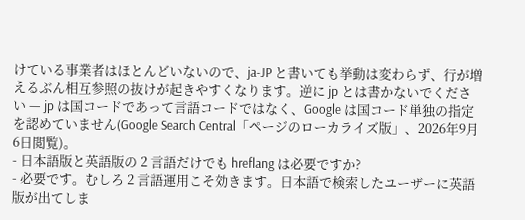けている事業者はほとんどいないので、ja-JP と書いても挙動は変わらず、行が増えるぶん相互参照の抜けが起きやすくなります。逆に jp とは書かないでください — jp は国コードであって言語コードではなく、Google は国コード単独の指定を認めていません(Google Search Central「ページのローカライズ版」、2026年9月6日閲覧)。
- 日本語版と英語版の 2 言語だけでも hreflang は必要ですか?
- 必要です。むしろ 2 言語運用こそ効きます。日本語で検索したユーザーに英語版が出てしま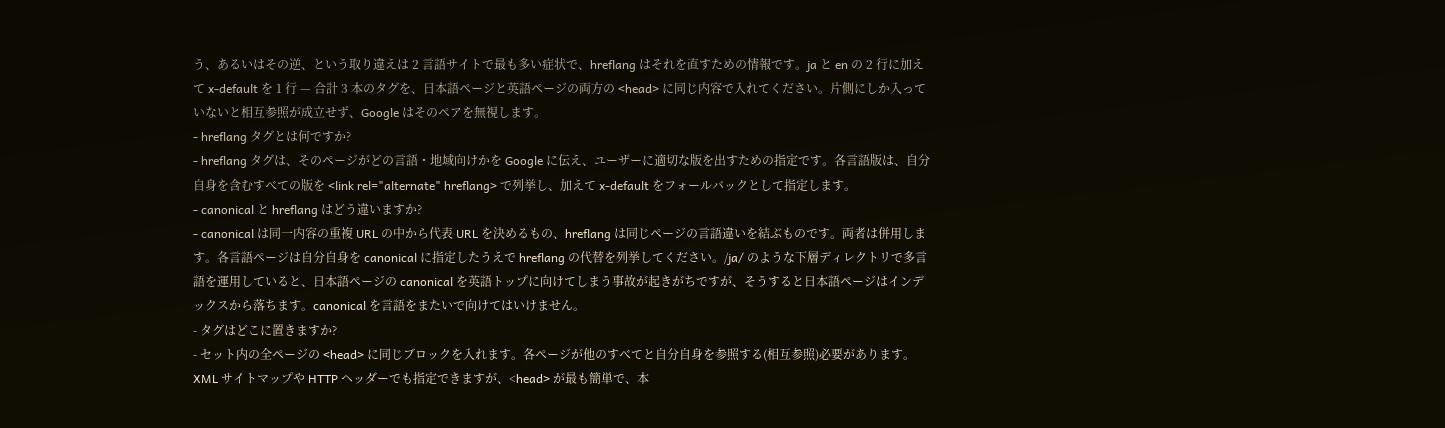う、あるいはその逆、という取り違えは 2 言語サイトで最も多い症状で、hreflang はそれを直すための情報です。ja と en の 2 行に加えて x-default を 1 行 — 合計 3 本のタグを、日本語ページと英語ページの両方の <head> に同じ内容で入れてください。片側にしか入っていないと相互参照が成立せず、Google はそのペアを無視します。
- hreflang タグとは何ですか?
- hreflang タグは、そのページがどの言語・地域向けかを Google に伝え、ユーザーに適切な版を出すための指定です。各言語版は、自分自身を含むすべての版を <link rel="alternate" hreflang> で列挙し、加えて x-default をフォールバックとして指定します。
- canonical と hreflang はどう違いますか?
- canonical は同一内容の重複 URL の中から代表 URL を決めるもの、hreflang は同じページの言語違いを結ぶものです。両者は併用します。各言語ページは自分自身を canonical に指定したうえで hreflang の代替を列挙してください。/ja/ のような下層ディレクトリで多言語を運用していると、日本語ページの canonical を英語トップに向けてしまう事故が起きがちですが、そうすると日本語ページはインデックスから落ちます。canonical を言語をまたいで向けてはいけません。
- タグはどこに置きますか?
- セット内の全ページの <head> に同じブロックを入れます。各ページが他のすべてと自分自身を参照する(相互参照)必要があります。XML サイトマップや HTTP ヘッダーでも指定できますが、<head> が最も簡単で、本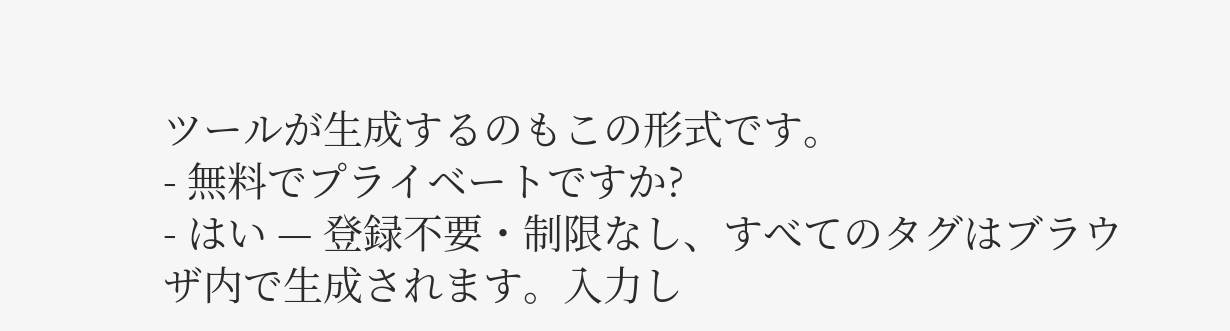ツールが生成するのもこの形式です。
- 無料でプライベートですか?
- はい — 登録不要・制限なし、すべてのタグはブラウザ内で生成されます。入力し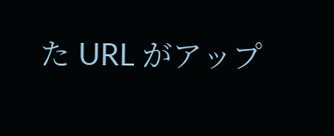た URL がアップ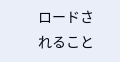ロードされること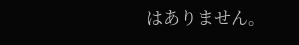はありません。